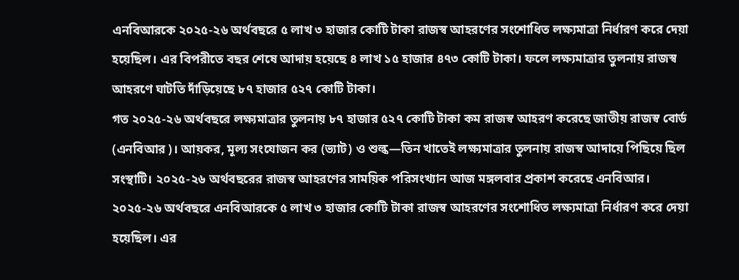এনবিআরকে ২০২৫-২৬ অর্থবছরে ৫ লাখ ৩ হাজার কোটি টাকা রাজস্ব আহরণের সংশোধিত লক্ষ্যমাত্রা নির্ধারণ করে দেয়া হয়েছিল। এর বিপরীতে বছর শেষে আদায় হয়েছে ৪ লাখ ১৫ হাজার ৪৭৩ কোটি টাকা। ফলে লক্ষ্যমাত্রার তুলনায় রাজস্ব আহরণে ঘাটতি দাঁড়িয়েছে ৮৭ হাজার ৫২৭ কোটি টাকা।
গত ২০২৫-২৬ অর্থবছরে লক্ষ্যমাত্রার তুলনায় ৮৭ হাজার ৫২৭ কোটি টাকা কম রাজস্ব আহরণ করেছে জাতীয় রাজস্ব বোর্ড (এনবিআর)। আয়কর, মূল্য সংযোজন কর (ভ্যাট) ও শুল্ক—তিন খাতেই লক্ষ্যমাত্রার তুলনায় রাজস্ব আদায়ে পিছিয়ে ছিল সংস্থাটি। ২০২৫-২৬ অর্থবছরের রাজস্ব আহরণের সাময়িক পরিসংখ্যান আজ মঙ্গলবার প্রকাশ করেছে এনবিআর।
২০২৫-২৬ অর্থবছরে এনবিআরকে ৫ লাখ ৩ হাজার কোটি টাকা রাজস্ব আহরণের সংশোধিত লক্ষ্যমাত্রা নির্ধারণ করে দেয়া হয়েছিল। এর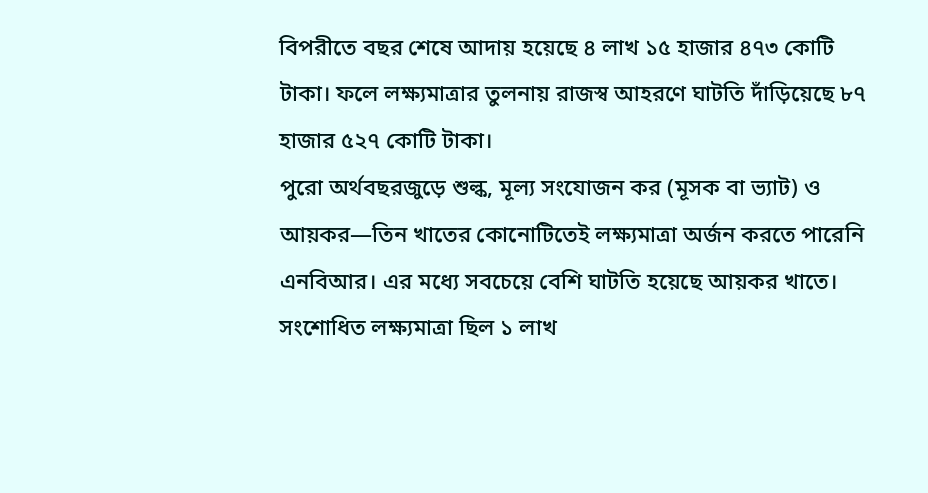বিপরীতে বছর শেষে আদায় হয়েছে ৪ লাখ ১৫ হাজার ৪৭৩ কোটি টাকা। ফলে লক্ষ্যমাত্রার তুলনায় রাজস্ব আহরণে ঘাটতি দাঁড়িয়েছে ৮৭ হাজার ৫২৭ কোটি টাকা।
পুরো অর্থবছরজুড়ে শুল্ক, মূল্য সংযোজন কর (মূসক বা ভ্যাট) ও আয়কর—তিন খাতের কোনোটিতেই লক্ষ্যমাত্রা অর্জন করতে পারেনি এনবিআর। এর মধ্যে সবচেয়ে বেশি ঘাটতি হয়েছে আয়কর খাতে। সংশোধিত লক্ষ্যমাত্রা ছিল ১ লাখ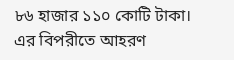৮৬ হাজার ১১০ কোটি টাকা। এর বিপরীতে আহরণ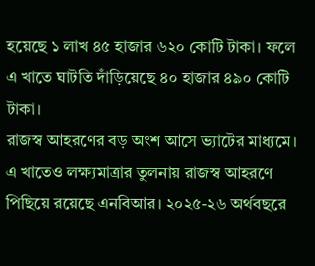হয়েছে ১ লাখ ৪৫ হাজার ৬২০ কোটি টাকা। ফলে এ খাতে ঘাটতি দাঁড়িয়েছে ৪০ হাজার ৪৯০ কোটি টাকা।
রাজস্ব আহরণের বড় অংশ আসে ভ্যাটের মাধ্যমে। এ খাতেও লক্ষ্যমাত্রার তুলনায় রাজস্ব আহরণে পিছিয়ে রয়েছে এনবিআর। ২০২৫-২৬ অর্থবছরে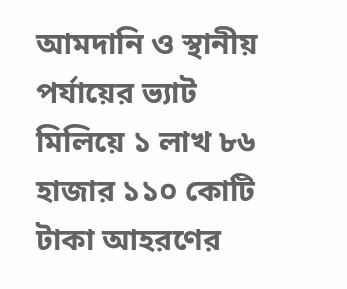আমদানি ও স্থানীয় পর্যায়ের ভ্যাট মিলিয়ে ১ লাখ ৮৬ হাজার ১১০ কোটি টাকা আহরণের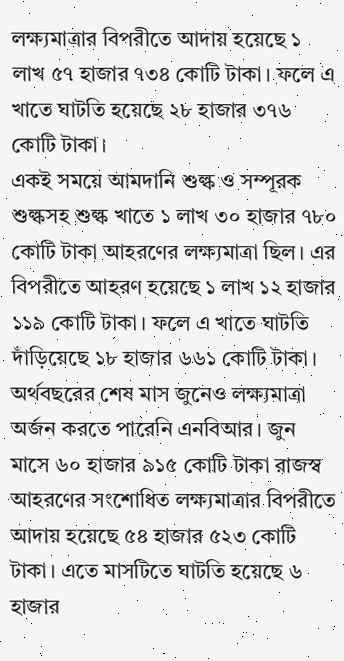লক্ষ্যমাত্রার বিপরীতে আদায় হয়েছে ১ লাখ ৫৭ হাজার ৭৩৪ কোটি টাকা। ফলে এ খাতে ঘাটতি হয়েছে ২৮ হাজার ৩৭৬ কোটি টাকা।
একই সময়ে আমদানি শুল্ক ও সম্পূরক শুল্কসহ শুল্ক খাতে ১ লাখ ৩০ হাজার ৭৮০ কোটি টাকা আহরণের লক্ষ্যমাত্রা ছিল। এর বিপরীতে আহরণ হয়েছে ১ লাখ ১২ হাজার ১১৯ কোটি টাকা। ফলে এ খাতে ঘাটতি দাঁড়িয়েছে ১৮ হাজার ৬৬১ কোটি টাকা।
অর্থবছরের শেষ মাস জুনেও লক্ষ্যমাত্রা অর্জন করতে পারেনি এনবিআর। জুন মাসে ৬০ হাজার ৯১৫ কোটি টাকা রাজস্ব আহরণের সংশোধিত লক্ষ্যমাত্রার বিপরীতে আদায় হয়েছে ৫৪ হাজার ৫২৩ কোটি টাকা। এতে মাসটিতে ঘাটতি হয়েছে ৬ হাজার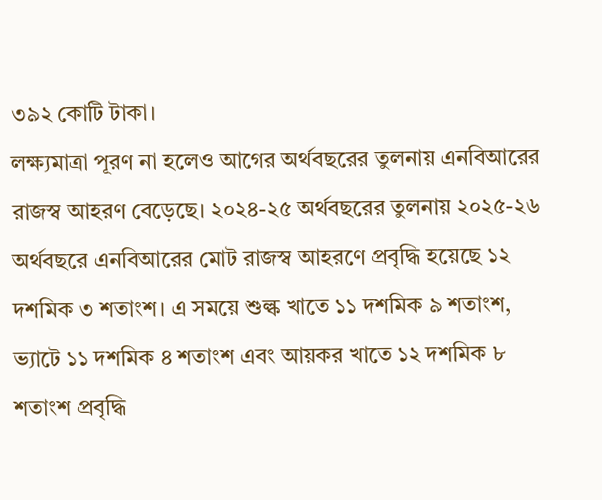৩৯২ কোটি টাকা।
লক্ষ্যমাত্রা পূরণ না হলেও আগের অর্থবছরের তুলনায় এনবিআরের রাজস্ব আহরণ বেড়েছে। ২০২৪-২৫ অর্থবছরের তুলনায় ২০২৫-২৬ অর্থবছরে এনবিআরের মোট রাজস্ব আহরণে প্রবৃদ্ধি হয়েছে ১২ দশমিক ৩ শতাংশ। এ সময়ে শুল্ক খাতে ১১ দশমিক ৯ শতাংশ, ভ্যাটে ১১ দশমিক ৪ শতাংশ এবং আয়কর খাতে ১২ দশমিক ৮ শতাংশ প্রবৃদ্ধি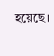হয়েছে।